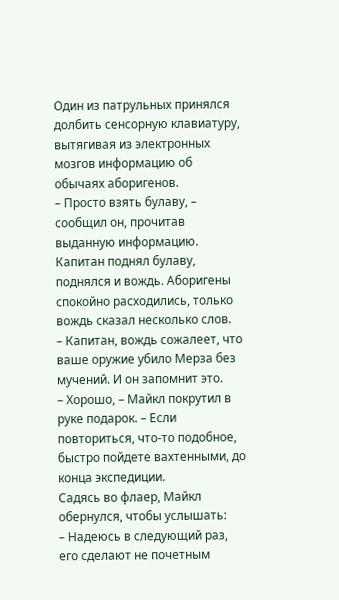Один из патрульных принялся долбить сенсорную клавиатуру, вытягивая из электронных мозгов информацию об обычаях аборигенов.
– Просто взять булаву, – сообщил он, прочитав выданную информацию.
Капитан поднял булаву, поднялся и вождь. Аборигены спокойно расходились, только вождь сказал несколько слов.
– Капитан, вождь сожалеет, что ваше оружие убило Мерза без мучений. И он запомнит это.
– Хорошо, – Майкл покрутил в руке подарок. – Если повториться, что-то подобное, быстро пойдете вахтенными, до конца экспедиции.
Садясь во флаер, Майкл обернулся, чтобы услышать:
– Надеюсь в следующий раз, его сделают не почетным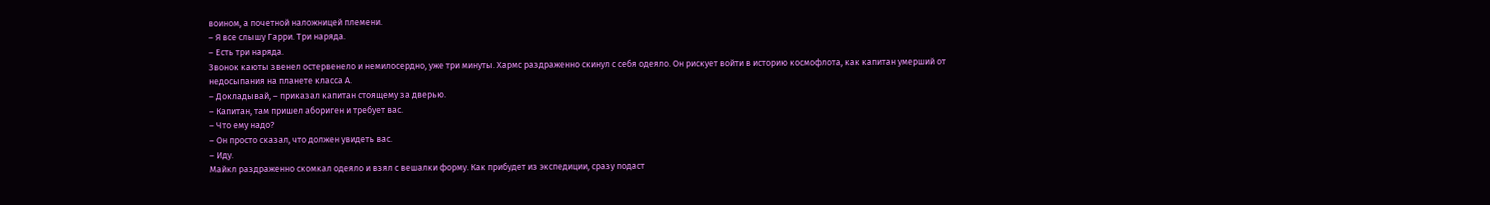воином, а почетной наложницей племени.
– Я все слышу Гарри. Три наряда.
– Есть три наряда.
Звонок каюты звенел остервенело и немилосердно, уже три минуты. Хармс раздраженно скинул с себя одеяло. Он рискует войти в историю космофлота, как капитан умерший от недосыпания на планете класса А.
– Докладывай, – приказал капитан стоящему за дверью.
– Капитан, там пришел абориген и требует вас.
– Что ему надо?
– Он просто сказал, что должен увидеть вас.
– Иду.
Майкл раздраженно скомкал одеяло и взял с вешалки форму. Как прибудет из экспедиции, сразу подаст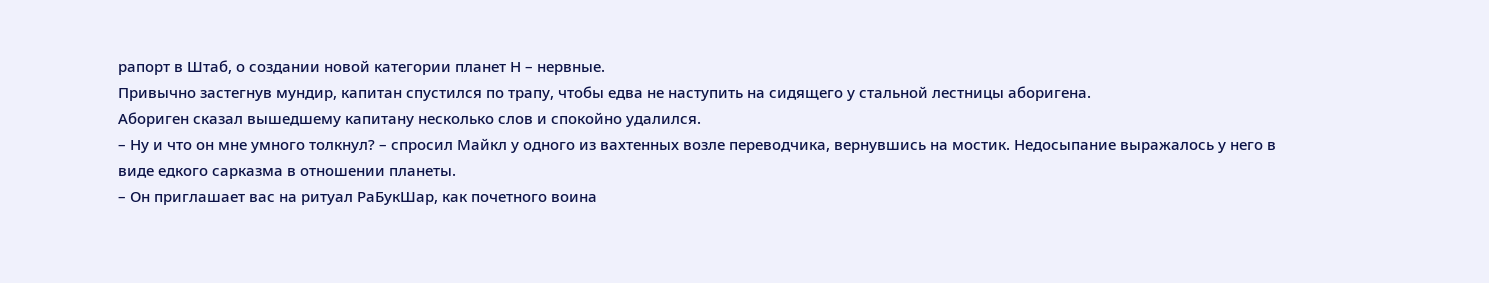рапорт в Штаб, о создании новой категории планет Н – нервные.
Привычно застегнув мундир, капитан спустился по трапу, чтобы едва не наступить на сидящего у стальной лестницы аборигена.
Абориген сказал вышедшему капитану несколько слов и спокойно удалился.
– Ну и что он мне умного толкнул? – спросил Майкл у одного из вахтенных возле переводчика, вернувшись на мостик. Недосыпание выражалось у него в виде едкого сарказма в отношении планеты.
– Он приглашает вас на ритуал РаБукШар, как почетного воина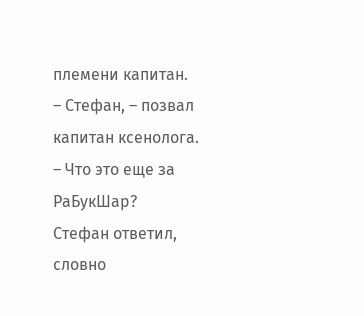племени капитан.
– Стефан, – позвал капитан ксенолога. – Что это еще за РаБукШар?
Стефан ответил, словно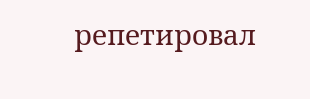репетировал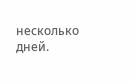несколько дней.